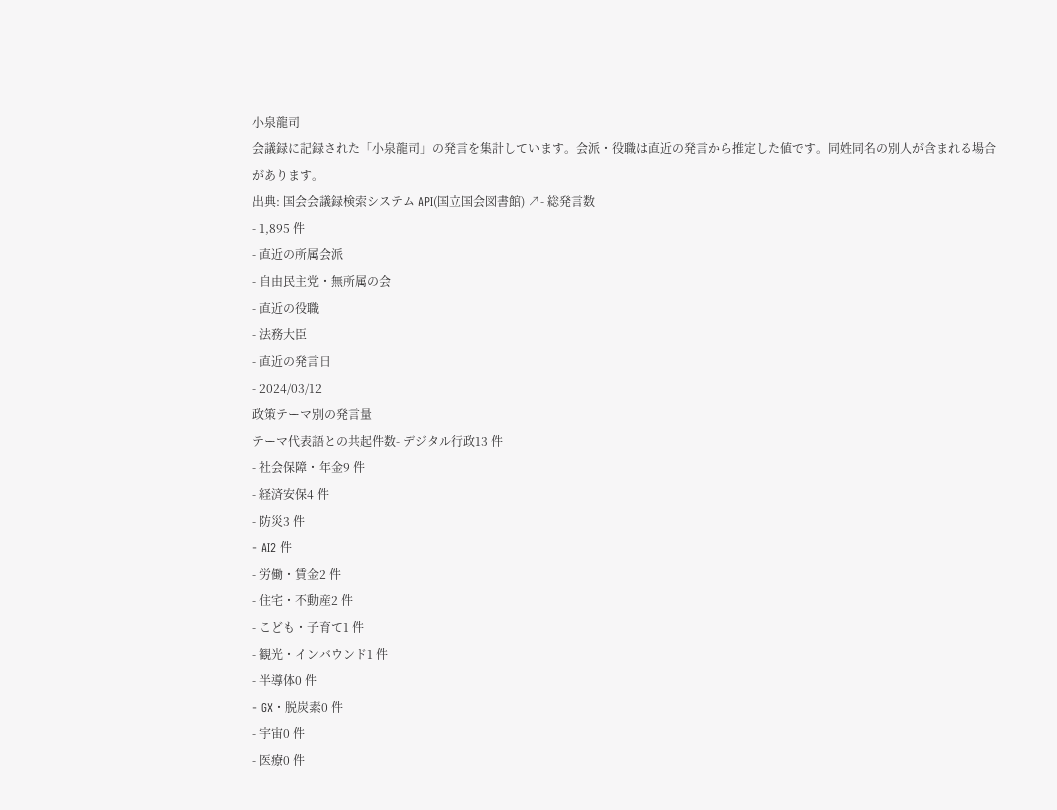小泉龍司
会議録に記録された「小泉龍司」の発言を集計しています。会派・役職は直近の発言から推定した値です。同姓同名の別人が含まれる場合があります。
出典: 国会会議録検索システム API(国立国会図書館) ↗- 総発言数
- 1,895 件
- 直近の所属会派
- 自由民主党・無所属の会
- 直近の役職
- 法務大臣
- 直近の発言日
- 2024/03/12
政策テーマ別の発言量
テーマ代表語との共起件数- デジタル行政13 件
- 社会保障・年金9 件
- 経済安保4 件
- 防災3 件
- AI2 件
- 労働・賃金2 件
- 住宅・不動産2 件
- こども・子育て1 件
- 観光・インバウンド1 件
- 半導体0 件
- GX・脱炭素0 件
- 宇宙0 件
- 医療0 件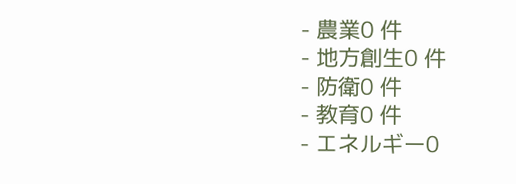- 農業0 件
- 地方創生0 件
- 防衛0 件
- 教育0 件
- エネルギー0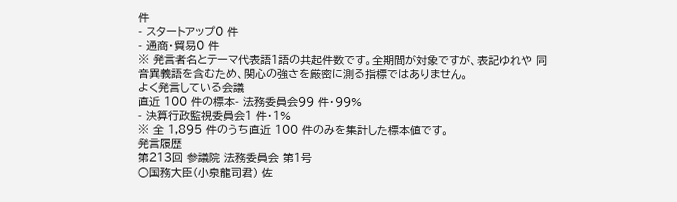件
- スタートアップ0 件
- 通商・貿易0 件
※ 発言者名とテーマ代表語1語の共起件数です。全期間が対象ですが、表記ゆれや 同音異義語を含むため、関心の強さを厳密に測る指標ではありません。
よく発言している会議
直近 100 件の標本- 法務委員会99 件・99%
- 決算行政監視委員会1 件・1%
※ 全 1,895 件のうち直近 100 件のみを集計した標本値です。
発言履歴
第213回 参議院 法務委員会 第1号
○国務大臣(小泉龍司君) 佐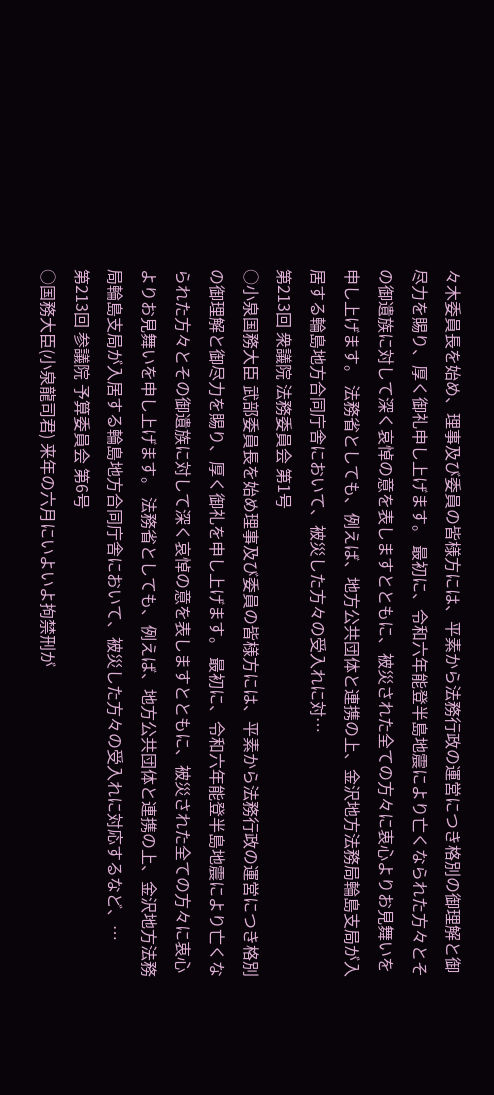々木委員長を始め、理事及び委員の皆様方には、平素から法務行政の運営につき格別の御理解と御尽力を賜り、厚く御礼申し上げます。 最初に、令和六年能登半島地震により亡くなられた方々とその御遺族に対して深く哀悼の意を表しますとともに、被災された全ての方々に衷心よりお見舞いを申し上げます。 法務省としても、例えば、地方公共団体と連携の上、金沢地方法務局輪島支局が入居する輪島地方合同庁舎において、被災した方々の受入れに対…
第213回 衆議院 法務委員会 第1号
○小泉国務大臣 武部委員長を始め理事及び委員の皆様方には、平素から法務行政の運営につき格別の御理解と御尽力を賜り、厚く御礼を申し上げます。 最初に、令和六年能登半島地震により亡くなられた方々とその御遺族に対して深く哀悼の意を表しますとともに、被災された全ての方々に衷心よりお見舞いを申し上げます。 法務省としても、例えば、地方公共団体と連携の上、金沢地方法務局輪島支局が入居する輪島地方合同庁舎において、被災した方々の受入れに対応するなど、…
第213回 参議院 予算委員会 第6号
○国務大臣(小泉龍司君) 来年の六月にいよいよ拘禁刑が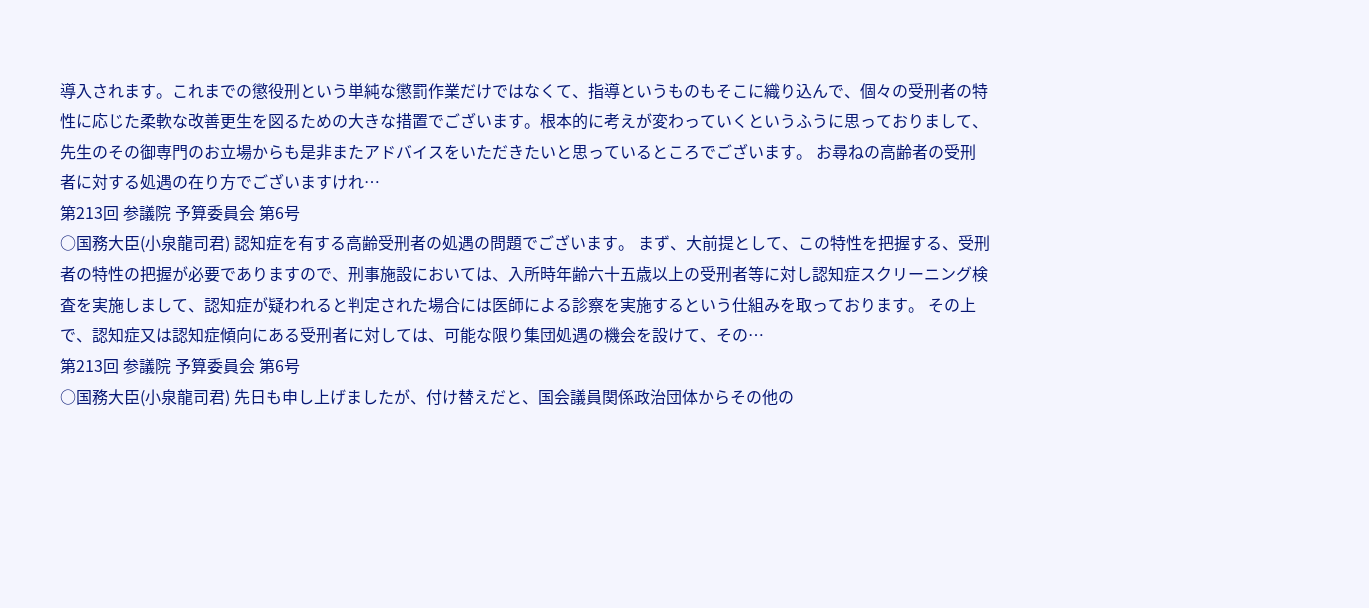導入されます。これまでの懲役刑という単純な懲罰作業だけではなくて、指導というものもそこに織り込んで、個々の受刑者の特性に応じた柔軟な改善更生を図るための大きな措置でございます。根本的に考えが変わっていくというふうに思っておりまして、先生のその御専門のお立場からも是非またアドバイスをいただきたいと思っているところでございます。 お尋ねの高齢者の受刑者に対する処遇の在り方でございますけれ…
第213回 参議院 予算委員会 第6号
○国務大臣(小泉龍司君) 認知症を有する高齢受刑者の処遇の問題でございます。 まず、大前提として、この特性を把握する、受刑者の特性の把握が必要でありますので、刑事施設においては、入所時年齢六十五歳以上の受刑者等に対し認知症スクリーニング検査を実施しまして、認知症が疑われると判定された場合には医師による診察を実施するという仕組みを取っております。 その上で、認知症又は認知症傾向にある受刑者に対しては、可能な限り集団処遇の機会を設けて、その…
第213回 参議院 予算委員会 第6号
○国務大臣(小泉龍司君) 先日も申し上げましたが、付け替えだと、国会議員関係政治団体からその他の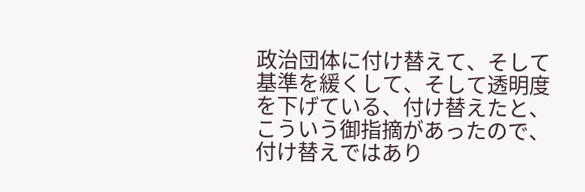政治団体に付け替えて、そして基準を緩くして、そして透明度を下げている、付け替えたと、こういう御指摘があったので、付け替えではあり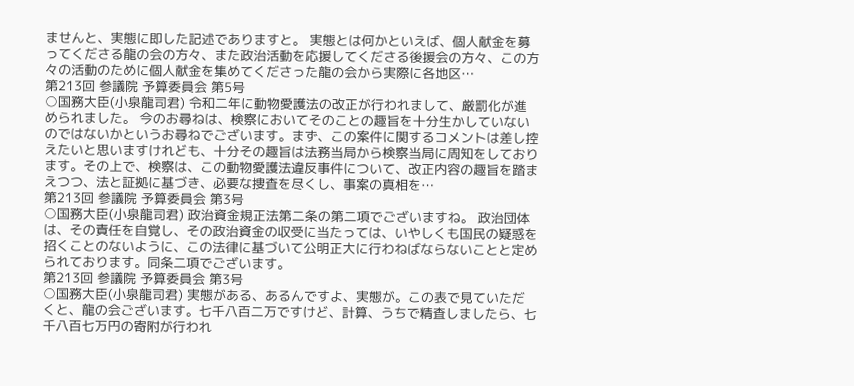ませんと、実態に即した記述でありますと。 実態とは何かといえば、個人献金を募ってくださる龍の会の方々、また政治活動を応援してくださる後援会の方々、この方々の活動のために個人献金を集めてくださった龍の会から実際に各地区…
第213回 参議院 予算委員会 第5号
○国務大臣(小泉龍司君) 令和二年に動物愛護法の改正が行われまして、厳罰化が進められました。 今のお尋ねは、検察においてそのことの趣旨を十分生かしていないのではないかというお尋ねでございます。まず、この案件に関するコメントは差し控えたいと思いますけれども、十分その趣旨は法務当局から検察当局に周知をしております。その上で、検察は、この動物愛護法違反事件について、改正内容の趣旨を踏まえつつ、法と証拠に基づき、必要な捜査を尽くし、事案の真相を…
第213回 参議院 予算委員会 第3号
○国務大臣(小泉龍司君) 政治資金規正法第二条の第二項でございますね。 政治団体は、その責任を自覚し、その政治資金の収受に当たっては、いやしくも国民の疑惑を招くことのないように、この法律に基づいて公明正大に行わねばならないことと定められております。同条二項でございます。
第213回 参議院 予算委員会 第3号
○国務大臣(小泉龍司君) 実態がある、あるんですよ、実態が。この表で見ていただくと、龍の会ございます。七千八百二万ですけど、計算、うちで精査しましたら、七千八百七万円の寄附が行われ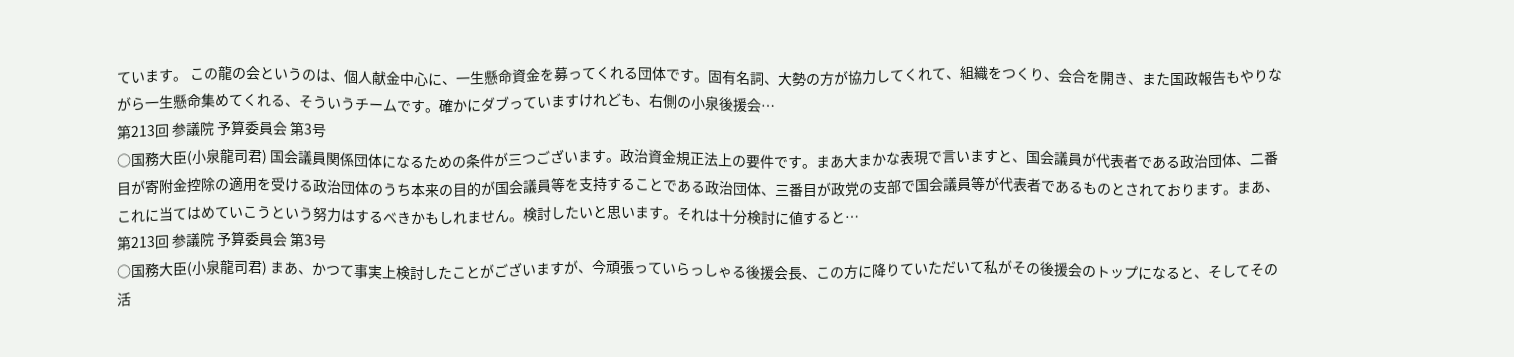ています。 この龍の会というのは、個人献金中心に、一生懸命資金を募ってくれる団体です。固有名詞、大勢の方が協力してくれて、組織をつくり、会合を開き、また国政報告もやりながら一生懸命集めてくれる、そういうチームです。確かにダブっていますけれども、右側の小泉後援会…
第213回 参議院 予算委員会 第3号
○国務大臣(小泉龍司君) 国会議員関係団体になるための条件が三つございます。政治資金規正法上の要件です。まあ大まかな表現で言いますと、国会議員が代表者である政治団体、二番目が寄附金控除の適用を受ける政治団体のうち本来の目的が国会議員等を支持することである政治団体、三番目が政党の支部で国会議員等が代表者であるものとされております。まあ、これに当てはめていこうという努力はするべきかもしれません。検討したいと思います。それは十分検討に値すると…
第213回 参議院 予算委員会 第3号
○国務大臣(小泉龍司君) まあ、かつて事実上検討したことがございますが、今頑張っていらっしゃる後援会長、この方に降りていただいて私がその後援会のトップになると、そしてその活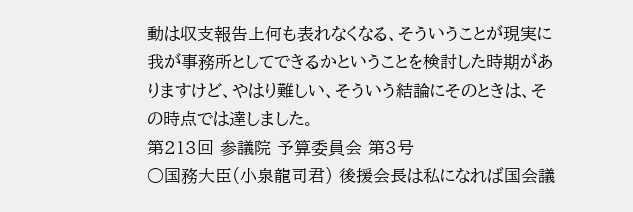動は収支報告上何も表れなくなる、そういうことが現実に我が事務所としてできるかということを検討した時期がありますけど、やはり難しい、そういう結論にそのときは、その時点では達しました。
第213回 参議院 予算委員会 第3号
○国務大臣(小泉龍司君) 後援会長は私になれば国会議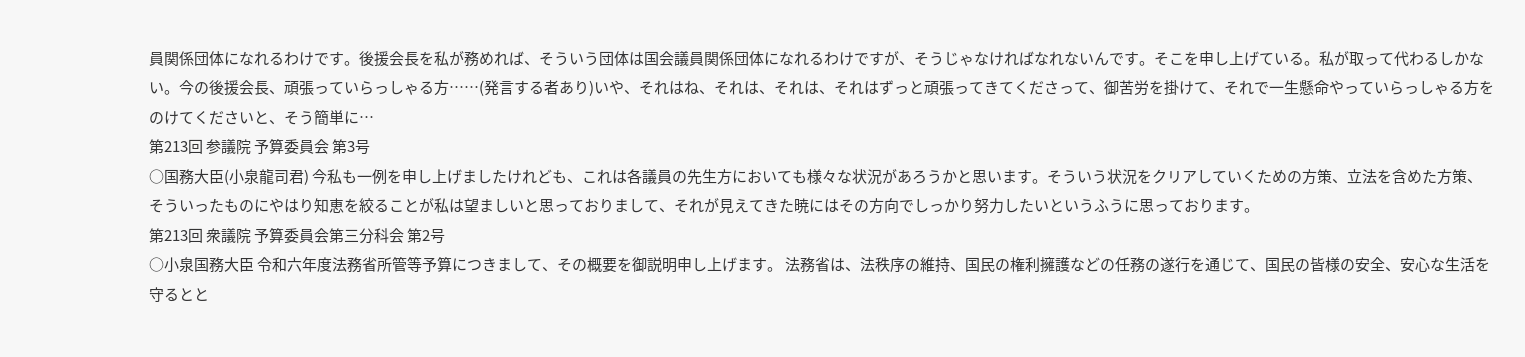員関係団体になれるわけです。後援会長を私が務めれば、そういう団体は国会議員関係団体になれるわけですが、そうじゃなければなれないんです。そこを申し上げている。私が取って代わるしかない。今の後援会長、頑張っていらっしゃる方……(発言する者あり)いや、それはね、それは、それは、それはずっと頑張ってきてくださって、御苦労を掛けて、それで一生懸命やっていらっしゃる方をのけてくださいと、そう簡単に…
第213回 参議院 予算委員会 第3号
○国務大臣(小泉龍司君) 今私も一例を申し上げましたけれども、これは各議員の先生方においても様々な状況があろうかと思います。そういう状況をクリアしていくための方策、立法を含めた方策、そういったものにやはり知恵を絞ることが私は望ましいと思っておりまして、それが見えてきた暁にはその方向でしっかり努力したいというふうに思っております。
第213回 衆議院 予算委員会第三分科会 第2号
○小泉国務大臣 令和六年度法務省所管等予算につきまして、その概要を御説明申し上げます。 法務省は、法秩序の維持、国民の権利擁護などの任務の遂行を通じて、国民の皆様の安全、安心な生活を守るとと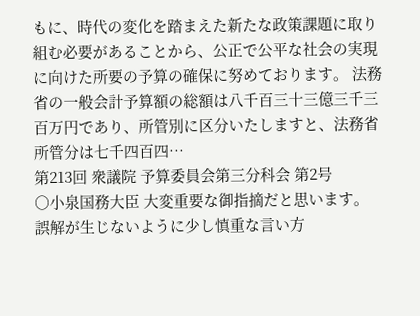もに、時代の変化を踏まえた新たな政策課題に取り組む必要があることから、公正で公平な社会の実現に向けた所要の予算の確保に努めております。 法務省の一般会計予算額の総額は八千百三十三億三千三百万円であり、所管別に区分いたしますと、法務省所管分は七千四百四…
第213回 衆議院 予算委員会第三分科会 第2号
○小泉国務大臣 大変重要な御指摘だと思います。 誤解が生じないように少し慎重な言い方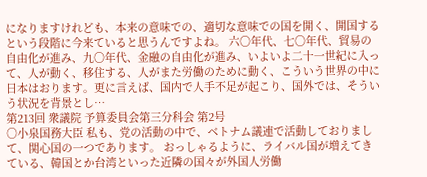になりますけれども、本来の意味での、適切な意味での国を開く、開国するという段階に今来ていると思うんですよね。 六〇年代、七〇年代、貿易の自由化が進み、九〇年代、金融の自由化が進み、いよいよ二十一世紀に入って、人が動く、移住する、人がまた労働のために動く、こういう世界の中に日本はおります。更に言えば、国内で人手不足が起こり、国外では、そういう状況を背景とし…
第213回 衆議院 予算委員会第三分科会 第2号
○小泉国務大臣 私も、党の活動の中で、ベトナム議連で活動しておりまして、関心国の一つであります。 おっしゃるように、ライバル国が増えてきている、韓国とか台湾といった近隣の国々が外国人労働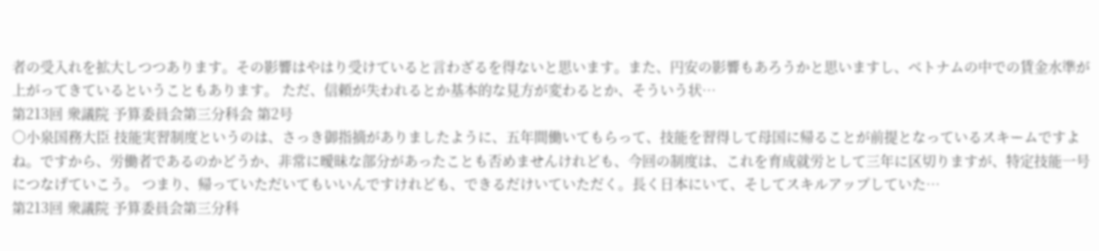者の受入れを拡大しつつあります。その影響はやはり受けていると言わざるを得ないと思います。また、円安の影響もあろうかと思いますし、ベトナムの中での賃金水準が上がってきているということもあります。 ただ、信頼が失われるとか基本的な見方が変わるとか、そういう状…
第213回 衆議院 予算委員会第三分科会 第2号
○小泉国務大臣 技能実習制度というのは、さっき御指摘がありましたように、五年間働いてもらって、技能を習得して母国に帰ることが前提となっているスキームですよね。ですから、労働者であるのかどうか、非常に曖昧な部分があったことも否めませんけれども、今回の制度は、これを育成就労として三年に区切りますが、特定技能一号につなげていこう。 つまり、帰っていただいてもいいんですけれども、できるだけいていただく。長く日本にいて、そしてスキルアップしていた…
第213回 衆議院 予算委員会第三分科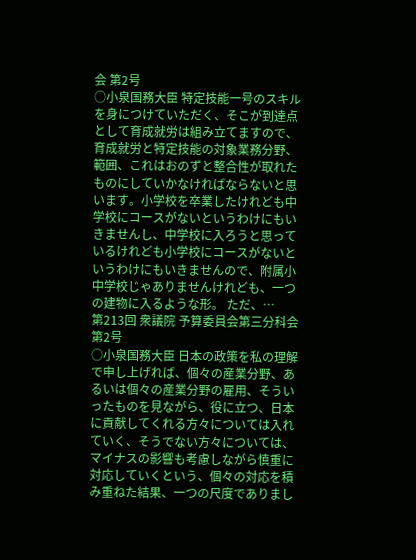会 第2号
○小泉国務大臣 特定技能一号のスキルを身につけていただく、そこが到達点として育成就労は組み立てますので、育成就労と特定技能の対象業務分野、範囲、これはおのずと整合性が取れたものにしていかなければならないと思います。小学校を卒業したけれども中学校にコースがないというわけにもいきませんし、中学校に入ろうと思っているけれども小学校にコースがないというわけにもいきませんので、附属小中学校じゃありませんけれども、一つの建物に入るような形。 ただ、…
第213回 衆議院 予算委員会第三分科会 第2号
○小泉国務大臣 日本の政策を私の理解で申し上げれば、個々の産業分野、あるいは個々の産業分野の雇用、そういったものを見ながら、役に立つ、日本に貢献してくれる方々については入れていく、そうでない方々については、マイナスの影響も考慮しながら慎重に対応していくという、個々の対応を積み重ねた結果、一つの尺度でありまし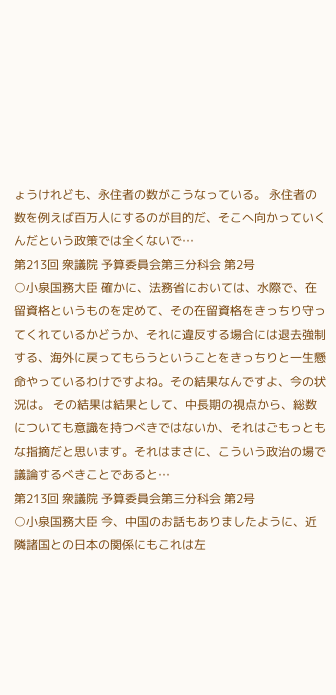ょうけれども、永住者の数がこうなっている。 永住者の数を例えば百万人にするのが目的だ、そこへ向かっていくんだという政策では全くないで…
第213回 衆議院 予算委員会第三分科会 第2号
○小泉国務大臣 確かに、法務省においては、水際で、在留資格というものを定めて、その在留資格をきっちり守ってくれているかどうか、それに違反する場合には退去強制する、海外に戻ってもらうということをきっちりと一生懸命やっているわけですよね。その結果なんですよ、今の状況は。 その結果は結果として、中長期の視点から、総数についても意識を持つべきではないか、それはごもっともな指摘だと思います。それはまさに、こういう政治の場で議論するべきことであると…
第213回 衆議院 予算委員会第三分科会 第2号
○小泉国務大臣 今、中国のお話もありましたように、近隣諸国との日本の関係にもこれは左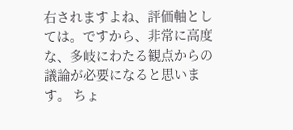右されますよね、評価軸としては。ですから、非常に高度な、多岐にわたる観点からの議論が必要になると思います。 ちょ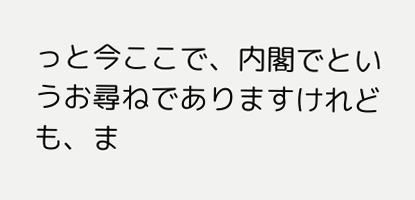っと今ここで、内閣でというお尋ねでありますけれども、ま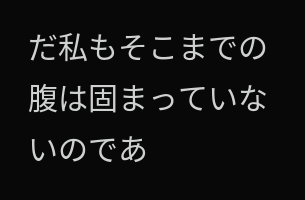だ私もそこまでの腹は固まっていないのであ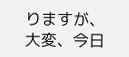りますが、大変、今日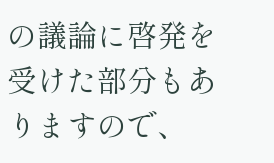の議論に啓発を受けた部分もありますので、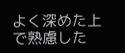よく深めた上で熟慮した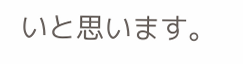いと思います。